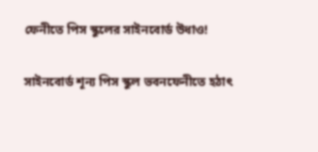ফেনীতে পিস স্কুলের সাইনবোর্ড উধাও!

সাইনবোর্ড শূন্য পিস স্কুল ভবনফেনীতে হঠাৎ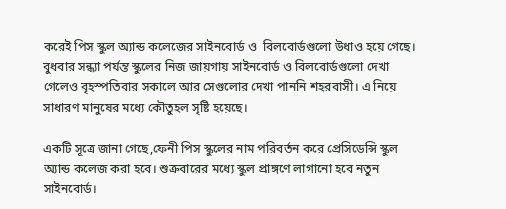করেই পিস স্কুল অ্যান্ড কলেজের সাইনবোর্ড ও  বিলবোর্ডগুলো উধাও হয়ে গেছে। বুধবার সন্ধ্যা পর্যন্ত স্কুলের নিজ জায়গায় সাইনবোর্ড ও বিলবোর্ডগুলো দেখা গেলেও বৃহস্পতিবার সকালে আর সেগুলোর দেখা পাননি শহরবাসী। এ নিয়ে সাধারণ মানুষের মধ্যে কৌতুহল সৃষ্টি হয়েছে।

একটি সূত্রে জানা গেছে,ফেনী পিস স্কুলের নাম পরিবর্তন করে প্রেসিডেন্সি স্কুল অ্যান্ড কলেজ করা হবে। শুক্রবারের মধ্যে স্কুল প্রাঙ্গণে লাগানো হবে নতুন সাইনবোর্ড।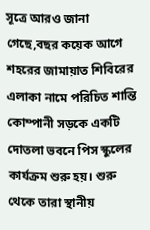সূত্রে আরও জানা গেছে,বছর কয়েক আগে শহরের জামায়াত শিবিরের এলাকা নামে পরিচিত শান্তি কোম্পানী সড়কে একটি দোতলা ভবনে পিস স্কুলের কার্যক্রম শুরু হয়। শুরু থেকে তারা স্থানীয়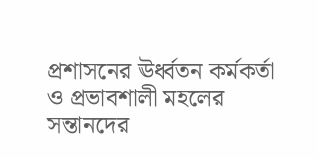প্রশাসনের ঊর্ধ্বতন কর্মকর্তা ও প্রভাবশালী মহলের সন্তানদের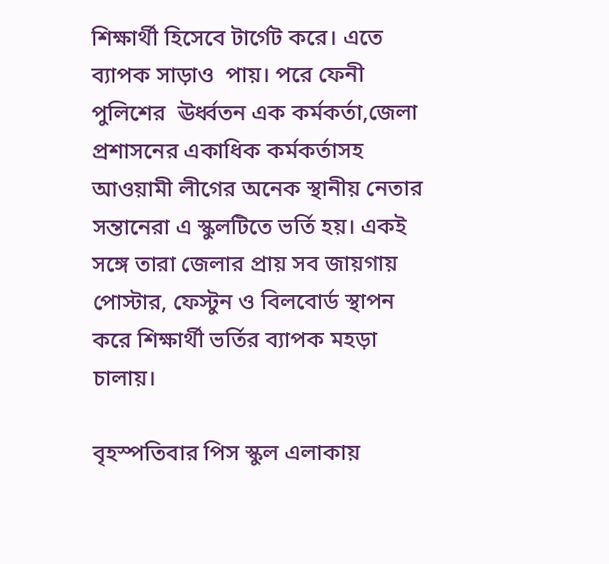শিক্ষার্থী হিসেবে টার্গেট করে। এতে ব্যাপক সাড়াও  পায়। পরে ফেনী পুলিশের  ঊর্ধ্বতন এক কর্মকর্তা,জেলা প্রশাসনের একাধিক কর্মকর্তাসহ আওয়ামী লীগের অনেক স্থানীয় নেতার সন্তানেরা এ স্কুলটিতে ভর্তি হয়। একই সঙ্গে তারা জেলার প্রায় সব জায়গায় পোস্টার, ফেস্টুন ও বিলবোর্ড স্থাপন করে শিক্ষার্থী ভর্তির ব্যাপক মহড়া চালায়।

বৃহস্পতিবার পিস স্কুল এলাকায়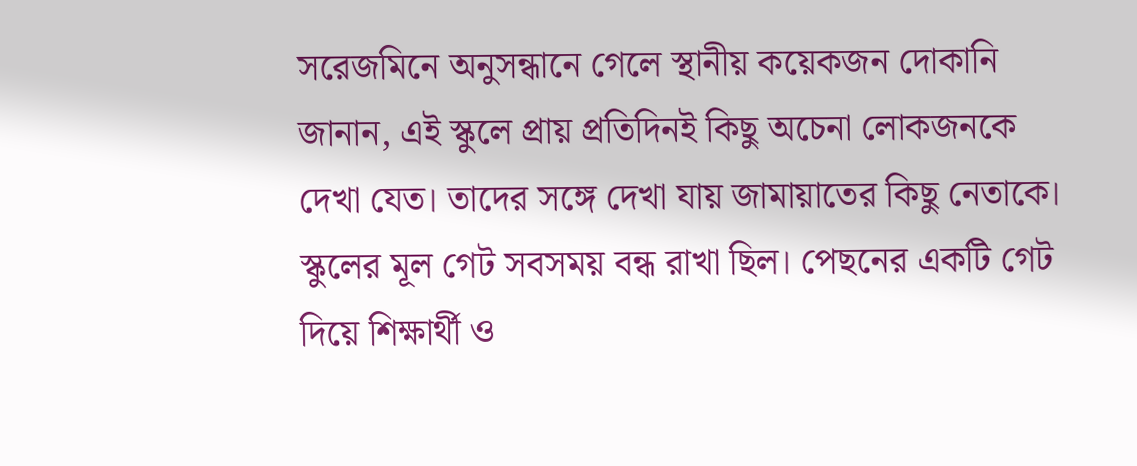সরেজমিনে অনুসন্ধানে গেলে স্থানীয় কয়েকজন দোকানি জানান, এই স্কুলে প্রায় প্রতিদিনই কিছু অচেনা লোকজনকে দেখা যেত। তাদের সঙ্গে দেখা যায় জামায়াতের কিছু নেতাকে। স্কুলের মূল গেট সবসময় বন্ধ রাখা ছিল। পেছনের একটি গেট দিয়ে শিক্ষার্থী ও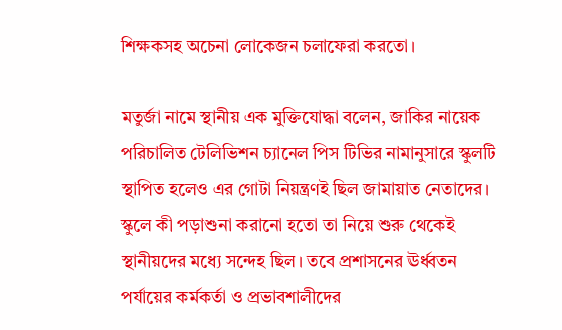শিক্ষকসহ অচেনা লোকেজন চলাফেরা করতো।

মতুর্জা নামে স্থানীয় এক মুক্তিযোদ্ধা বলেন, জাকির নায়েক পরিচালিত টেলিভিশন চ্যানেল পিস টিভির নামানুসারে স্কুলটি স্থাপিত হলেও এর গোটা নিয়ন্ত্রণই ছিল জামায়াত নেতাদের। স্কুলে কী পড়াশুনা করানো হতো তা নিয়ে শুরু থেকেই স্থানীয়দের মধ্যে সন্দেহ ছিল। তবে প্রশাসনের ঊর্ধ্বতন পর্যায়ের কর্মকর্তা ও প্রভাবশালীদের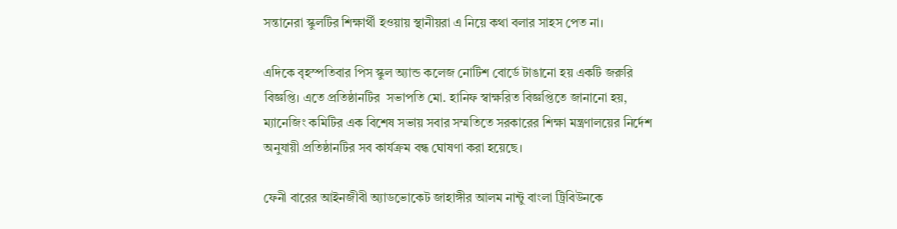সন্তানেরা স্কুলটির শিক্ষার্থী হওয়ায় স্থানীয়রা এ নিয়ে কথা বলার সাহস পেত না।

এদিকে বৃহস্পতিবার পিস স্কুল অ্যান্ড কলেজ নোটিশ বোর্ডে টাঙানো হয় একটি জরুরি বিজ্ঞপ্তি। এতে প্রতিষ্ঠানটির  সভাপতি মো. হানিফ স্বাক্ষরিত বিজ্ঞপ্তিতে জানানো হয়, ম্যানেজিং কমিটির এক বিশেষ সভায় সবার সম্মতিতে সরকারের শিক্ষা মন্ত্রণালয়ের নির্দেশ অনুযায়ী প্রতিষ্ঠানটির সব কার্যক্রম বন্ধ ঘোষণা করা হয়েছে।

ফেনী বারের আইনজীবী অ্যাডভোকেট জাহাঙ্গীর আলম নান্টু বাংলা ট্রিবিউনকে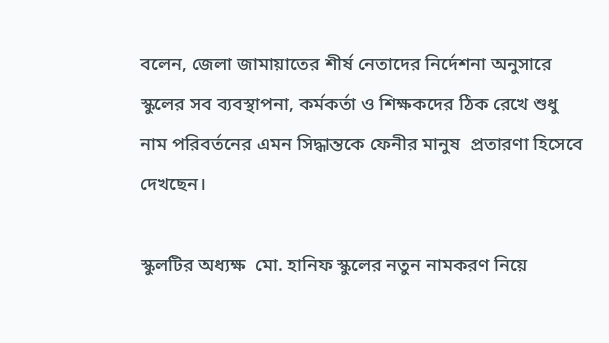বলেন, জেলা জামায়াতের শীর্ষ নেতাদের নির্দেশনা অনুসারে স্কুলের সব ব্যবস্থাপনা, কর্মকর্তা ও শিক্ষকদের ঠিক রেখে শুধু নাম পরিবর্তনের এমন সিদ্ধান্তকে ফেনীর মানুষ  প্রতারণা হিসেবে দেখছেন।

স্কুলটির অধ্যক্ষ  মো. হানিফ স্কুলের নতুন নামকরণ নিয়ে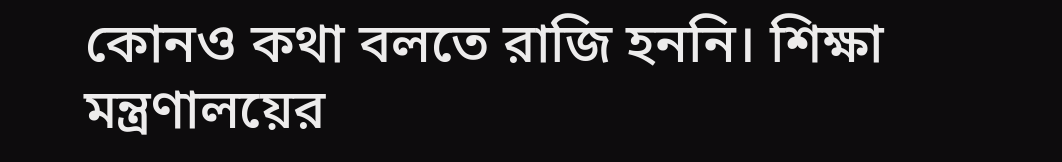কোনও কথা বলতে রাজি হননি। শিক্ষা মন্ত্রণালয়ের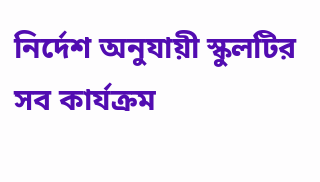নির্দেশ অনুযায়ী স্কুলটির সব কার্যক্রম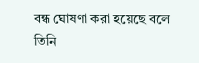বন্ধ ঘোষণা করা হয়েছে বলে তিনি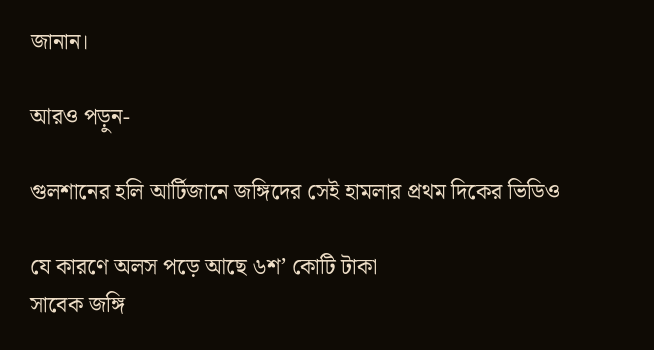জানান।

আরও পড়ুন-

গুলশানের হলি আর্টিজানে জঙ্গিদের সেই হামলার প্রথম দিকের ভিডিও

যে কারণে অলস পড়ে আছে ৬শ’ কোটি টাকা
সাবেক জঙ্গি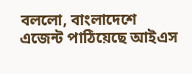বললো, বাংলাদেশে এজেন্ট পাঠিয়েছে আইএস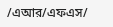/এআর/এফএস/